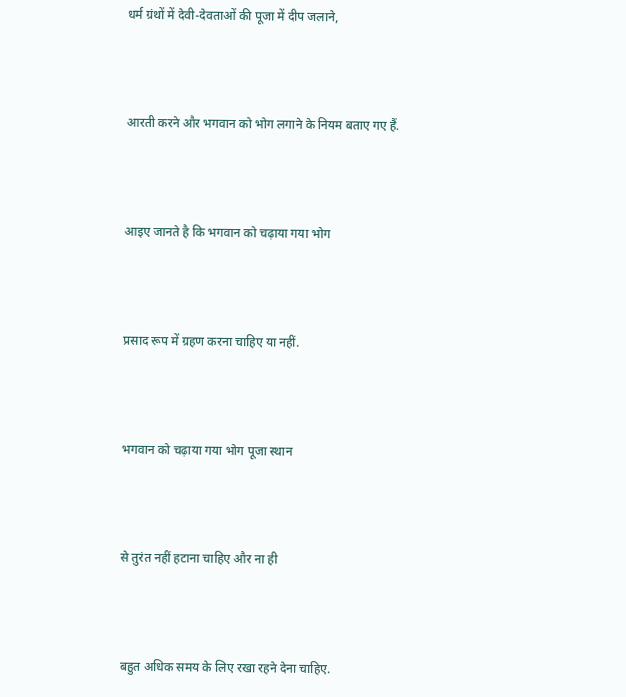धर्म ग्रंथों में देवी-देवताओं की पूजा में दीप जलाने,



आरती करने और भगवान को भोग लगाने के नियम बताए गए हैं.



आइए जानते है कि भगवान को चढ़ाया गया भोग



प्रसाद रूप में ग्रहण करना चाहिए या नहीं.



भगवान को चढ़ाया गया भोग पूजा स्थान



से तुरंत नहीं हटाना चाहिए और ना ही



बहुत अधिक समय के लिए रखा रहने देना चाहिए.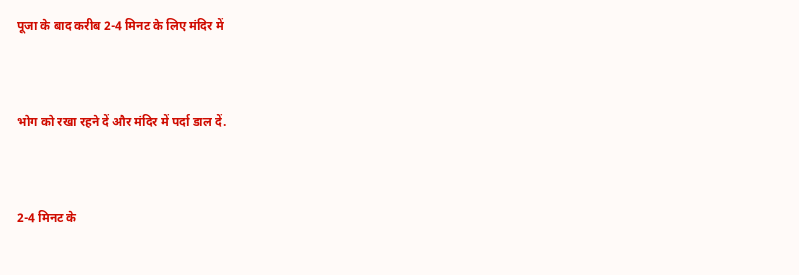पूजा के बाद करीब 2-4 मिनट के लिए मंदिर में



भोग को रखा रहने दें और मंदिर में पर्दा डाल दें.



2-4 मिनट के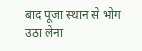बाद पूजा स्थान से भोग उठा लेना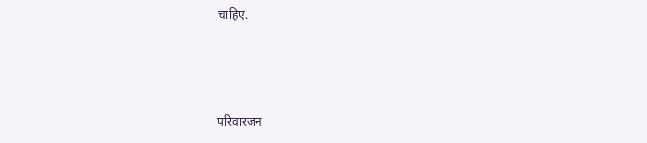चाहिए.



परिवारजन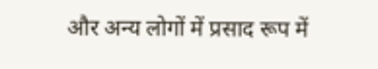और अन्य लोगों में प्रसाद रूप में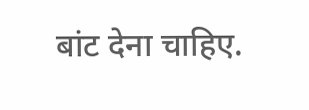बांट देना चाहिए.